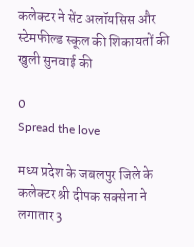कलेक्‍टर ने सेंट अलॉयसिस और स्‍टेमफील्‍ड स्‍कूल की शिकायतों की खुली सुनवाई की

0
Spread the love

मध्य प्रदेश के जबलपुर जिले के कलेक्टर श्री दीपक सक्सेना ने लगातार 3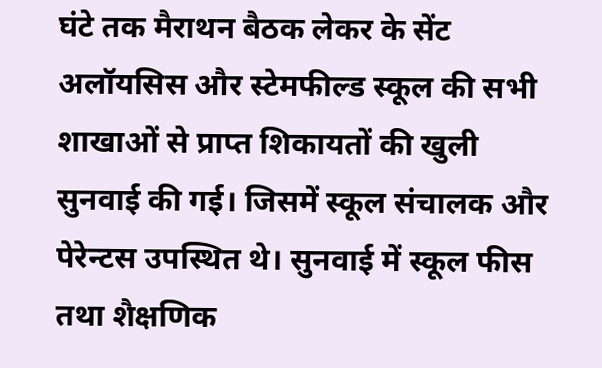घंटे तक मैराथन बैठक लेकर के सेंट अलॉयसिस और स्‍टेमफील्‍ड स्‍कूल की सभी शाखाओं से प्राप्‍त शिकायतों की खुली सुनवाई की गई। जिसमें स्‍कूल संचालक और पेरेन्‍टस उपस्थित थे। सुनवाई में स्‍कूल फीस तथा शैक्षणिक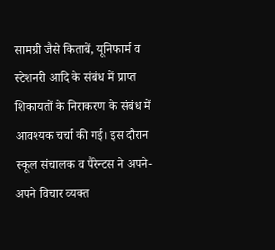सामग्री जैसे किताबें, यूनिफार्म व स्‍टेशनरी आदि के संबंध में प्राप्‍त शिकायतों के निराकरण के संबंध में आवश्‍यक चर्चा की गई। इस दौरान स्‍कूल संचालक व पैरेन्‍टस ने अपने-अपने विचार व्‍यक्‍त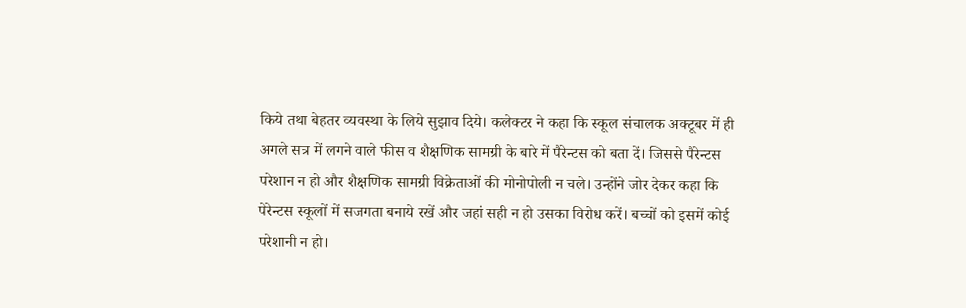किये तथा बेहतर व्‍यवस्‍था के लिये सुझाव दिये। कलेक्‍टर ने कहा कि स्‍कूल संचालक अक्‍टूबर में ही अगले सत्र में लगने वाले फीस व शैक्षणिक सामग्री के बारे में पैरेन्‍टस को बता दें। जिससे पैरेन्‍टस परेशान न हो और शैक्षणिक सामग्री विक्रेताओं की मोनोपोली न चले। उन्‍होंने जोर देकर कहा कि पेरेन्‍टस स्‍कूलों में सजगता बनाये रखें और जहां सही न हो उसका विरोध करें। बच्‍चों को इसमें कोई परेशानी न हो।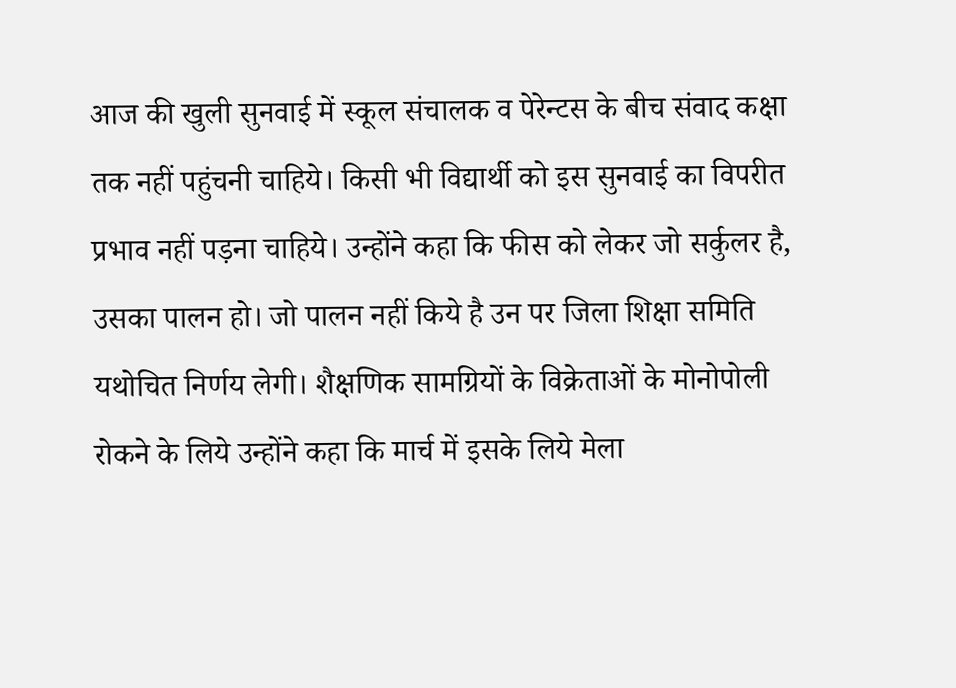आज की खुली सुनवाई में स्‍कूल संचालक व पेरेन्‍टस के बीच संवाद कक्षा तक नहीं पहुंचनी चाहिये। किसी भी विद्यार्थी को इस सुनवाई का विपरीत प्रभाव नहीं पड़ना चाहिये। उन्‍होंने कहा कि फीस को लेकर जो सर्कुलर है, उसका पालन हो। जो पालन नहीं किये है उन पर जिला शिक्षा समिति यथोचित निर्णय लेगी। शैक्षणिक सामग्रियों के विक्रेताओं के मोनोपोली रोकने के लिये उन्‍होंने कहा कि मार्च में इसके लिये मेला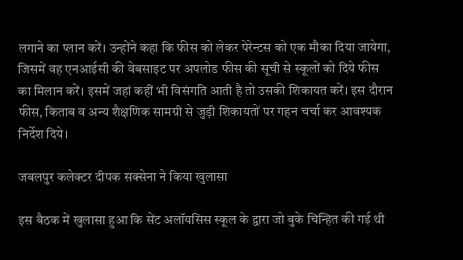लगाने का प्‍लान करें। उन्‍होंने कहा कि फीस को लेकर पेरेन्‍टस को एक मौका दिया जायेगा, जिसमें वह एनआईसी की वेबसाइट पर अपलोड फीस की सूची से स्‍कूलों को दिये फीस का मिलान करें। इसमें जहां कहीं भी विसंगति आती है तो उसकी शिकायत करें। इस दौरान फीस, किताब व अन्‍य शैक्षणिक सामग्री से जुड़ी शिकायतों पर गहन चर्चा कर आवश्‍यक निर्देश दिये।

जबलपुर कलेक्टर दीपक सक्सेना ने किया खुलासा

इस बैठक में खुलासा हुआ कि सेंट अलॉयसिस स्कूल के द्वारा जो बुके चिन्हित की गई थी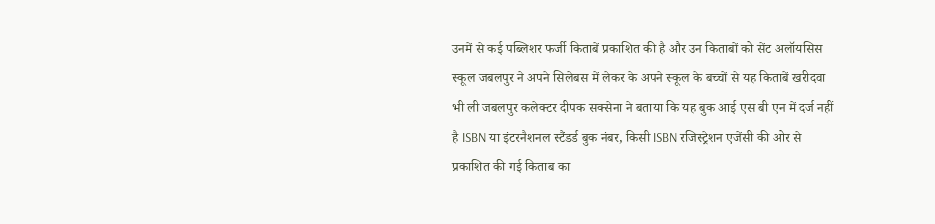उनमें से कई पब्लिशर फर्जी किताबें प्रकाशित की है और उन किताबों को सेंट अलॉयसिस स्कूल जबलपुर ने अपने सिलेबस में लेकर के अपने स्कूल के बच्चों से यह किताबें खरीदवा भी ली जबलपुर कलेक्टर दीपक सक्सेना ने बताया कि यह बुक आई एस बी एन में दर्ज नहीं है ISBN या इंटरनैशनल स्टैंडर्ड बुक नंबर, किसी ISBN रजिस्ट्रेशन एजेंसी की ओर से प्रकाशित की गई किताब का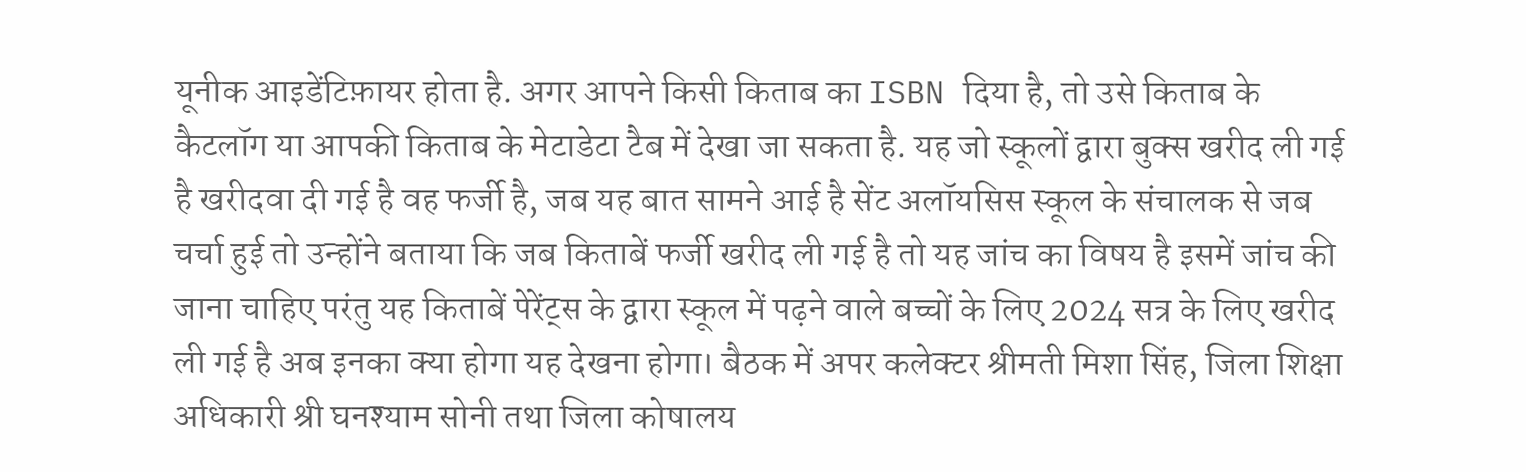यूनीक आइडेंटिफ़ायर होता है. अगर आपने किसी किताब का ISBN दिया है, तो उसे किताब के कैटलॉग या आपकी किताब के मेटाडेटा टैब में देखा जा सकता है. यह जो स्कूलों द्वारा बुक्स खरीद ली गई है खरीदवा दी गई है वह फर्जी है, जब यह बात सामने आई है सेंट अलॉयसिस स्कूल के संचालक से जब चर्चा हुई तो उन्होंने बताया कि जब किताबें फर्जी खरीद ली गई है तो यह जांच का विषय है इसमें जांच की जाना चाहिए परंतु यह किताबें पेरेंट्स के द्वारा स्कूल में पढ़ने वाले बच्चों के लिए 2024 सत्र के लिए खरीद ली गई है अब इनका क्या होगा यह देखना होगा। बैठक में अपर कलेक्‍टर श्रीमती मिशा सिंह, जिला शिक्षा अधिकारी श्री घनश्‍याम सोनी तथा जिला कोषालय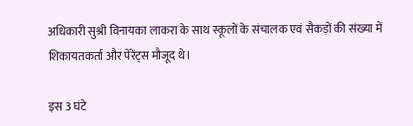अधिकारी सुश्री विनायका लाकरा के साथ स्कूलों के संचालक एवं सैकड़ों की संख्या में शिकायतकर्ता और पेरेंट्स मौजूद थे।

इस 3 घंटे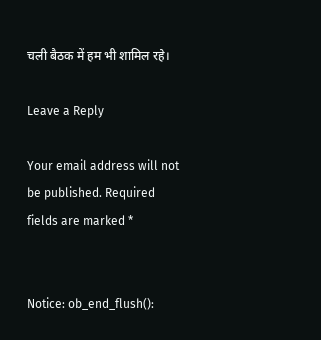चली बैठक में हम भी शामिल रहे।

Leave a Reply

Your email address will not be published. Required fields are marked *


Notice: ob_end_flush():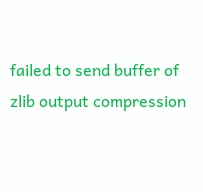failed to send buffer of zlib output compression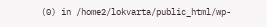(0) in /home2/lokvarta/public_html/wp-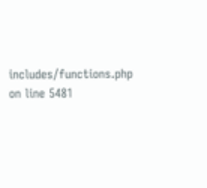includes/functions.php on line 5481